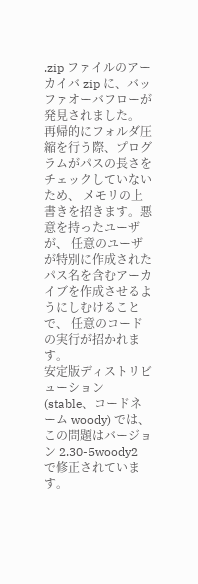.zip ファイルのアーカイバ zip に、バッファオーバフローが発見されました。 再帰的にフォルダ圧縮を行う際、プログラムがパスの長さをチェックしていないため、 メモリの上書きを招きます。悪意を持ったユーザが、 任意のユーザが特別に作成されたパス名を含むアーカイブを作成させるようにしむけることで、 任意のコードの実行が招かれます。
安定版ディストリビューション (stable、コードネーム woody) では、この問題はバージョン 2.30-5woody2 で修正されています。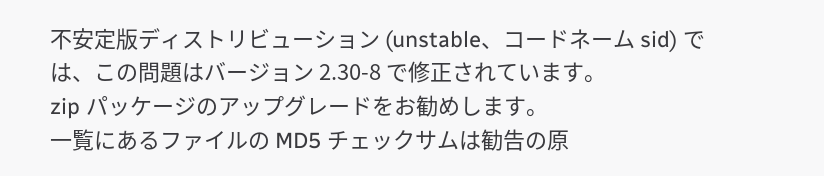不安定版ディストリビューション (unstable、コードネーム sid) では、この問題はバージョン 2.30-8 で修正されています。
zip パッケージのアップグレードをお勧めします。
一覧にあるファイルの MD5 チェックサムは勧告の原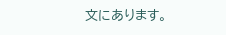文にあります。